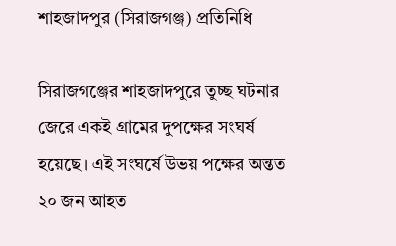শাহজাদপুর (সিরাজগঞ্জ) প্রতিনিধি

সিরাজগঞ্জের শাহজাদপুরে তুচ্ছ ঘটনার জেরে একই গ্রামের দুপক্ষের সংঘর্ষ হয়েছে। এই সংঘর্ষে উভয় পক্ষের অন্তত ২০ জন আহত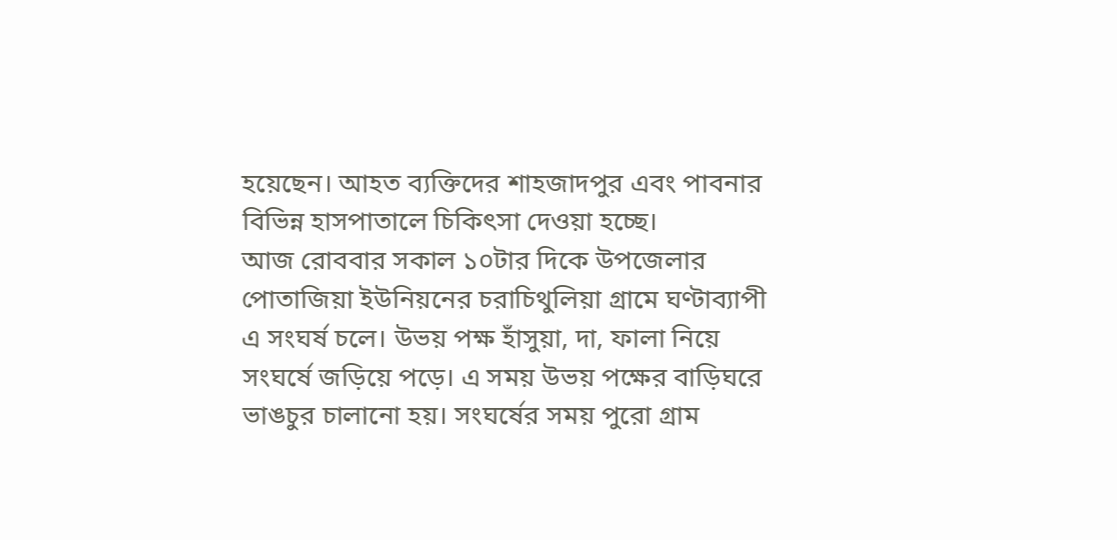হয়েছেন। আহত ব্যক্তিদের শাহজাদপুর এবং পাবনার বিভিন্ন হাসপাতালে চিকিৎসা দেওয়া হচ্ছে।
আজ রোববার সকাল ১০টার দিকে উপজেলার পোতাজিয়া ইউনিয়নের চরাচিথুলিয়া গ্রামে ঘণ্টাব্যাপী এ সংঘর্ষ চলে। উভয় পক্ষ হাঁসুয়া, দা, ফালা নিয়ে সংঘর্ষে জড়িয়ে পড়ে। এ সময় উভয় পক্ষের বাড়িঘরে ভাঙচুর চালানো হয়। সংঘর্ষের সময় পুরো গ্রাম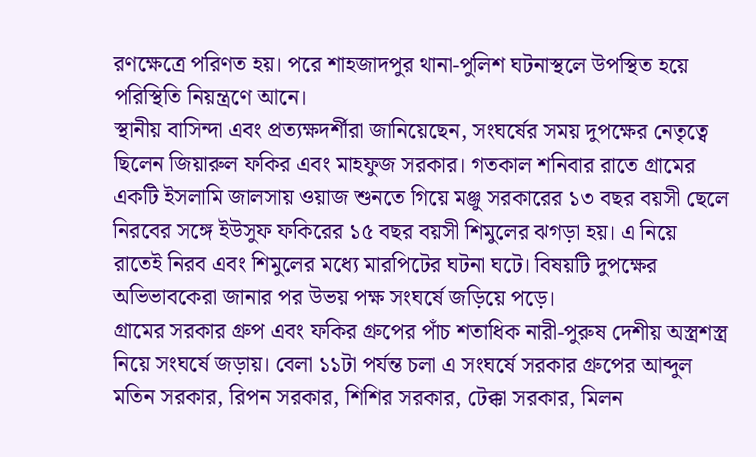রণক্ষেত্রে পরিণত হয়। পরে শাহজাদপুর থানা-পুলিশ ঘটনাস্থলে উপস্থিত হয়ে পরিস্থিতি নিয়ন্ত্রণে আনে।
স্থানীয় বাসিন্দা এবং প্রত্যক্ষদর্শীরা জানিয়েছেন, সংঘর্ষের সময় দুপক্ষের নেতৃত্বে ছিলেন জিয়ারুল ফকির এবং মাহফুজ সরকার। গতকাল শনিবার রাতে গ্রামের একটি ইসলামি জালসায় ওয়াজ শুনতে গিয়ে মঞ্জু সরকারের ১৩ বছর বয়সী ছেলে নিরবের সঙ্গে ইউসুফ ফকিরের ১৫ বছর বয়সী শিমুলের ঝগড়া হয়। এ নিয়ে রাতেই নিরব এবং শিমুলের মধ্যে মারপিটের ঘটনা ঘটে। বিষয়টি দুপক্ষের অভিভাবকেরা জানার পর উভয় পক্ষ সংঘর্ষে জড়িয়ে পড়ে।
গ্রামের সরকার গ্রুপ এবং ফকির গ্রুপের পাঁচ শতাধিক নারী-পুরুষ দেশীয় অস্ত্রশস্ত্র নিয়ে সংঘর্ষে জড়ায়। বেলা ১১টা পর্যন্ত চলা এ সংঘর্ষে সরকার গ্রুপের আব্দুল মতিন সরকার, রিপন সরকার, শিশির সরকার, টেক্কা সরকার, মিলন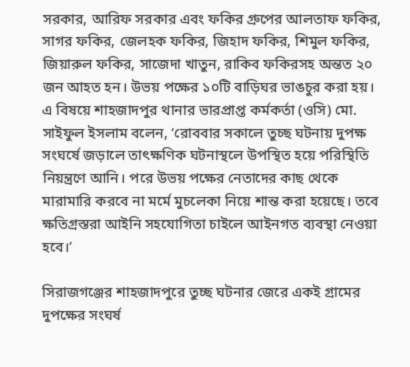সরকার, আরিফ সরকার এবং ফকির গ্রুপের আলতাফ ফকির, সাগর ফকির, জেলহক ফকির, জিহাদ ফকির, শিমুল ফকির, জিয়ারুল ফকির, সাজেদা খাতুন, রাকিব ফকিরসহ অন্তত ২০ জন আহত হন। উভয় পক্ষের ১০টি বাড়িঘর ভাঙচুর করা হয়।
এ বিষয়ে শাহজাদপুর থানার ভারপ্রাপ্ত কর্মকর্তা (ওসি) মো. সাইফুল ইসলাম বলেন, ‘রোববার সকালে তুচ্ছ ঘটনায় দুপক্ষ সংঘর্ষে জড়ালে তাৎক্ষণিক ঘটনাস্থলে উপস্থিত হয়ে পরিস্থিতি নিয়ন্ত্রণে আনি। পরে উভয় পক্ষের নেতাদের কাছ থেকে মারামারি করবে না মর্মে মুচলেকা নিয়ে শান্ত করা হয়েছে। তবে ক্ষতিগ্রস্তরা আইনি সহযোগিতা চাইলে আইনগত ব্যবস্থা নেওয়া হবে।’

সিরাজগঞ্জের শাহজাদপুরে তুচ্ছ ঘটনার জেরে একই গ্রামের দুপক্ষের সংঘর্ষ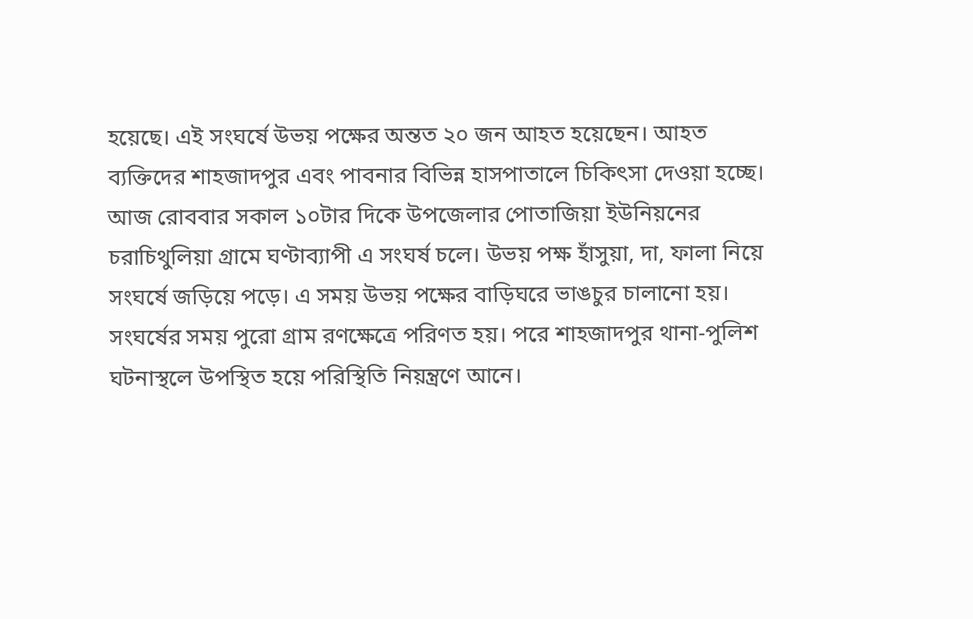হয়েছে। এই সংঘর্ষে উভয় পক্ষের অন্তত ২০ জন আহত হয়েছেন। আহত ব্যক্তিদের শাহজাদপুর এবং পাবনার বিভিন্ন হাসপাতালে চিকিৎসা দেওয়া হচ্ছে।
আজ রোববার সকাল ১০টার দিকে উপজেলার পোতাজিয়া ইউনিয়নের চরাচিথুলিয়া গ্রামে ঘণ্টাব্যাপী এ সংঘর্ষ চলে। উভয় পক্ষ হাঁসুয়া, দা, ফালা নিয়ে সংঘর্ষে জড়িয়ে পড়ে। এ সময় উভয় পক্ষের বাড়িঘরে ভাঙচুর চালানো হয়। সংঘর্ষের সময় পুরো গ্রাম রণক্ষেত্রে পরিণত হয়। পরে শাহজাদপুর থানা-পুলিশ ঘটনাস্থলে উপস্থিত হয়ে পরিস্থিতি নিয়ন্ত্রণে আনে।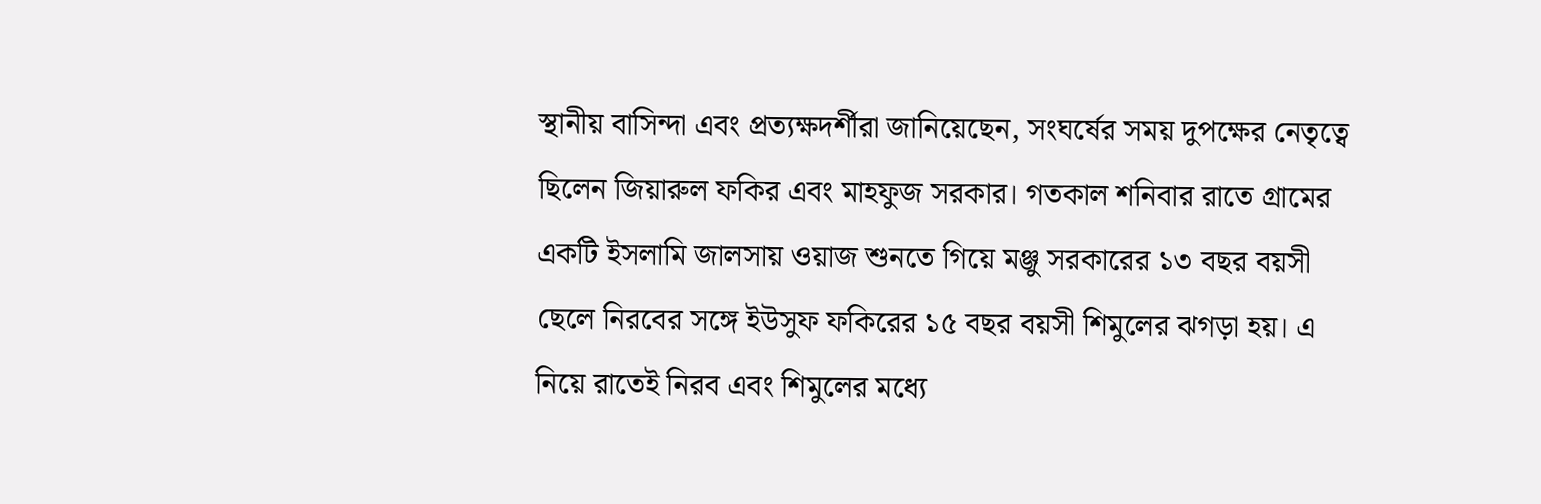স্থানীয় বাসিন্দা এবং প্রত্যক্ষদর্শীরা জানিয়েছেন, সংঘর্ষের সময় দুপক্ষের নেতৃত্বে ছিলেন জিয়ারুল ফকির এবং মাহফুজ সরকার। গতকাল শনিবার রাতে গ্রামের একটি ইসলামি জালসায় ওয়াজ শুনতে গিয়ে মঞ্জু সরকারের ১৩ বছর বয়সী ছেলে নিরবের সঙ্গে ইউসুফ ফকিরের ১৫ বছর বয়সী শিমুলের ঝগড়া হয়। এ নিয়ে রাতেই নিরব এবং শিমুলের মধ্যে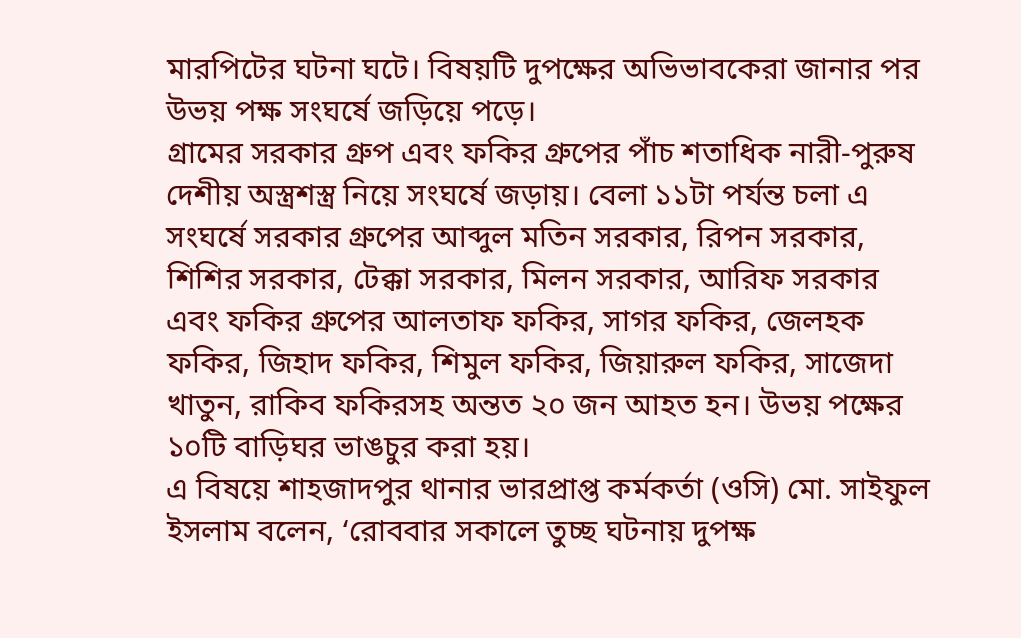মারপিটের ঘটনা ঘটে। বিষয়টি দুপক্ষের অভিভাবকেরা জানার পর উভয় পক্ষ সংঘর্ষে জড়িয়ে পড়ে।
গ্রামের সরকার গ্রুপ এবং ফকির গ্রুপের পাঁচ শতাধিক নারী-পুরুষ দেশীয় অস্ত্রশস্ত্র নিয়ে সংঘর্ষে জড়ায়। বেলা ১১টা পর্যন্ত চলা এ সংঘর্ষে সরকার গ্রুপের আব্দুল মতিন সরকার, রিপন সরকার, শিশির সরকার, টেক্কা সরকার, মিলন সরকার, আরিফ সরকার এবং ফকির গ্রুপের আলতাফ ফকির, সাগর ফকির, জেলহক ফকির, জিহাদ ফকির, শিমুল ফকির, জিয়ারুল ফকির, সাজেদা খাতুন, রাকিব ফকিরসহ অন্তত ২০ জন আহত হন। উভয় পক্ষের ১০টি বাড়িঘর ভাঙচুর করা হয়।
এ বিষয়ে শাহজাদপুর থানার ভারপ্রাপ্ত কর্মকর্তা (ওসি) মো. সাইফুল ইসলাম বলেন, ‘রোববার সকালে তুচ্ছ ঘটনায় দুপক্ষ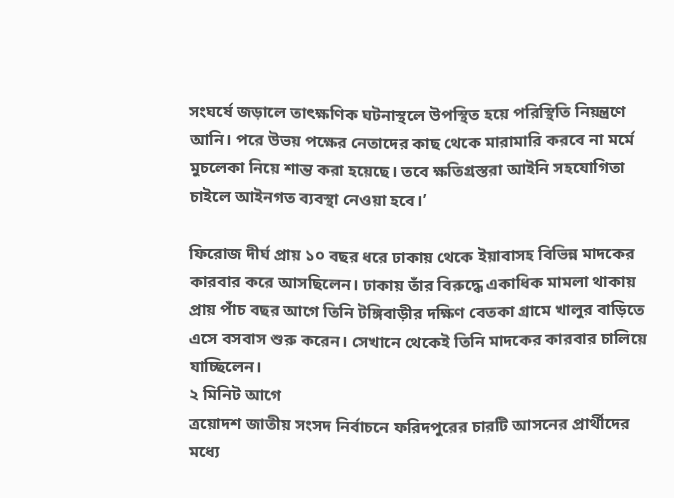সংঘর্ষে জড়ালে তাৎক্ষণিক ঘটনাস্থলে উপস্থিত হয়ে পরিস্থিতি নিয়ন্ত্রণে আনি। পরে উভয় পক্ষের নেতাদের কাছ থেকে মারামারি করবে না মর্মে মুচলেকা নিয়ে শান্ত করা হয়েছে। তবে ক্ষতিগ্রস্তরা আইনি সহযোগিতা চাইলে আইনগত ব্যবস্থা নেওয়া হবে।’

ফিরোজ দীর্ঘ প্রায় ১০ বছর ধরে ঢাকায় থেকে ইয়াবাসহ বিভিন্ন মাদকের কারবার করে আসছিলেন। ঢাকায় তাঁর বিরুদ্ধে একাধিক মামলা থাকায় প্রায় পাঁচ বছর আগে তিনি টঙ্গিবাড়ীর দক্ষিণ বেতকা গ্রামে খালুর বাড়িতে এসে বসবাস শুরু করেন। সেখানে থেকেই তিনি মাদকের কারবার চালিয়ে যাচ্ছিলেন।
২ মিনিট আগে
ত্রয়োদশ জাতীয় সংসদ নির্বাচনে ফরিদপুরের চারটি আসনের প্রার্থীদের মধ্যে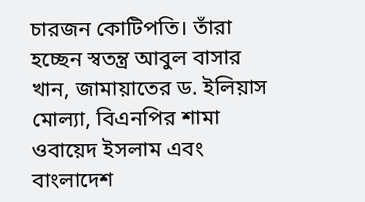চারজন কোটিপতি। তাঁরা হচ্ছেন স্বতন্ত্র আবুল বাসার খান, জামায়াতের ড. ইলিয়াস মোল্যা, বিএনপির শামা ওবায়েদ ইসলাম এবং বাংলাদেশ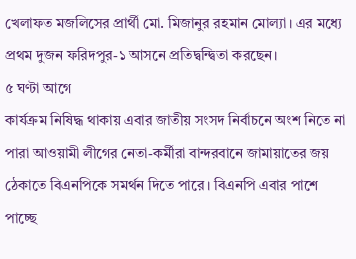খেলাফত মজলিসের প্রার্থী মো. মিজানুর রহমান মোল্যা। এর মধ্যে প্রথম দুজন ফরিদপুর-১ আসনে প্রতিদ্বন্দ্বিতা করছেন।
৫ ঘণ্টা আগে
কার্যক্রম নিষিদ্ধ থাকায় এবার জাতীয় সংসদ নির্বাচনে অংশ নিতে না পারা আওয়ামী লীগের নেতা-কর্মীরা বান্দরবানে জামায়াতের জয় ঠেকাতে বিএনপিকে সমর্থন দিতে পারে। বিএনপি এবার পাশে পাচ্ছে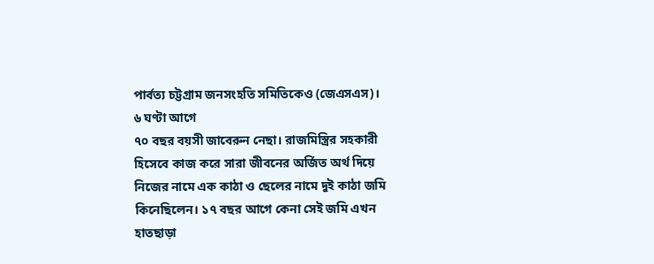পার্বত্য চট্টগ্রাম জনসংহতি সমিতিকেও (জেএসএস)।
৬ ঘণ্টা আগে
৭০ বছর বয়সী জাবেরুন নেছা। রাজমিস্ত্রির সহকারী হিসেবে কাজ করে সারা জীবনের অর্জিত অর্থ দিয়ে নিজের নামে এক কাঠা ও ছেলের নামে দুই কাঠা জমি কিনেছিলেন। ১৭ বছর আগে কেনা সেই জমি এখন হাতছাড়া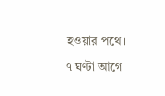হওয়ার পথে।
৭ ঘণ্টা আগে